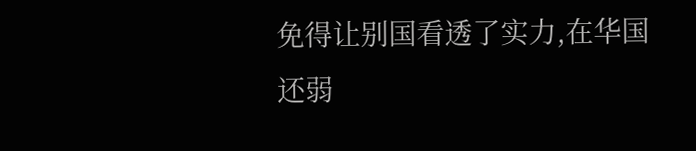免得让别国看透了实力,在华国还弱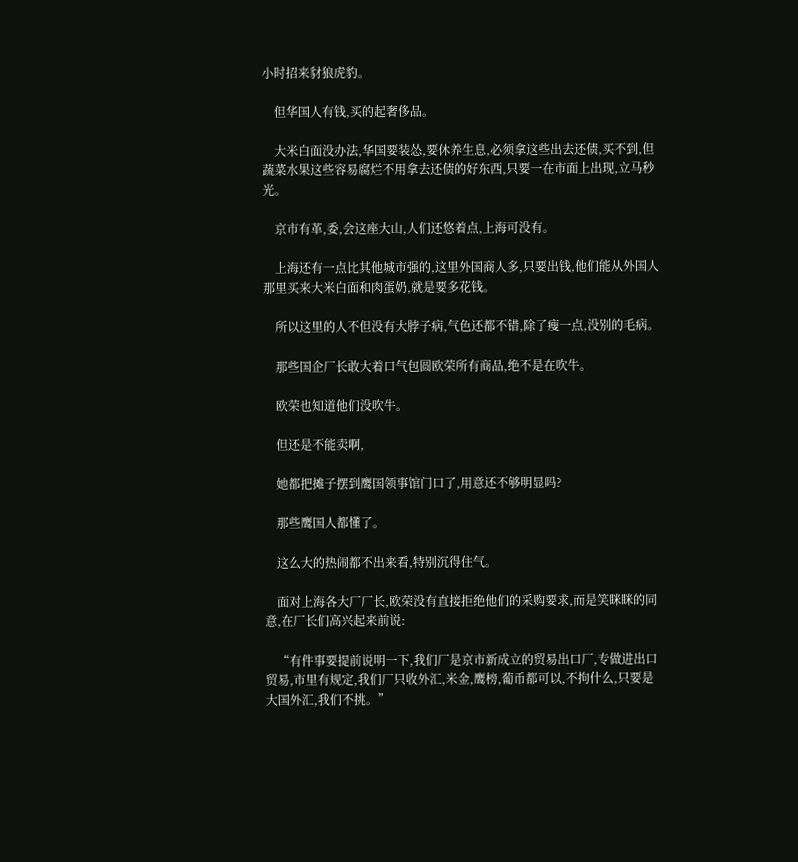小时招来豺狼虎豹。

    但华国人有钱,买的起奢侈品。

    大米白面没办法,华国要装怂,要休养生息,必须拿这些出去还债,买不到,但蔬菜水果这些容易腐烂不用拿去还债的好东西,只要一在市面上出现,立马秒光。

    京市有革,委,会这座大山,人们还悠着点,上海可没有。

    上海还有一点比其他城市强的,这里外国商人多,只要出钱,他们能从外国人那里买来大米白面和肉蛋奶,就是要多花钱。

    所以这里的人不但没有大脖子病,气色还都不错,除了瘦一点,没别的毛病。

    那些国企厂长敢大着口气包圆欧荣所有商品,绝不是在吹牛。

    欧荣也知道他们没吹牛。

    但还是不能卖啊,

    她都把摊子摆到鹰国领事馆门口了,用意还不够明显吗?

    那些鹰国人都懂了。

    这么大的热闹都不出来看,特别沉得住气。

    面对上海各大厂厂长,欧荣没有直接拒绝他们的采购要求,而是笑眯眯的同意,在厂长们高兴起来前说:

    “有件事要提前说明一下,我们厂是京市新成立的贸易出口厂,专做进出口贸易,市里有规定,我们厂只收外汇,米金,鹰榜,葡币都可以,不拘什么,只要是大国外汇,我们不挑。”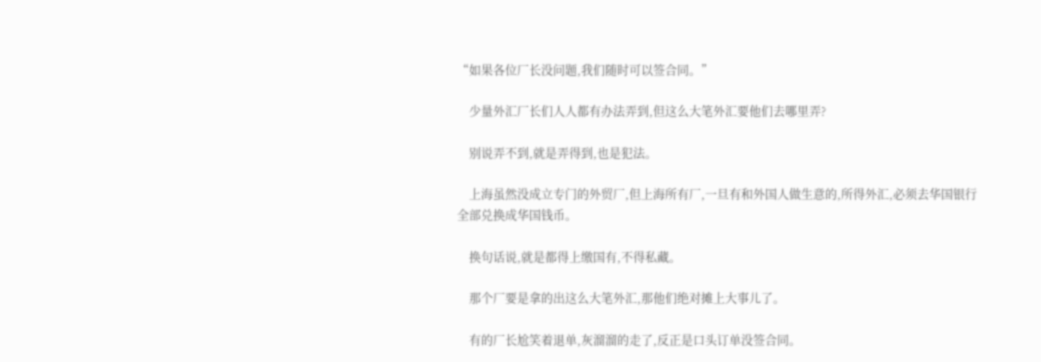“如果各位厂长没问题,我们随时可以签合同。”

    少量外汇厂长们人人都有办法弄到,但这么大笔外汇要他们去哪里弄?

    别说弄不到,就是弄得到,也是犯法。

    上海虽然没成立专门的外贸厂,但上海所有厂,一旦有和外国人做生意的,所得外汇,必须去华国银行全部兑换成华国钱币。

    换句话说,就是都得上缴国有,不得私藏。

    那个厂要是拿的出这么大笔外汇,那他们绝对摊上大事儿了。

    有的厂长尬笑着退单,灰溜溜的走了,反正是口头订单没签合同。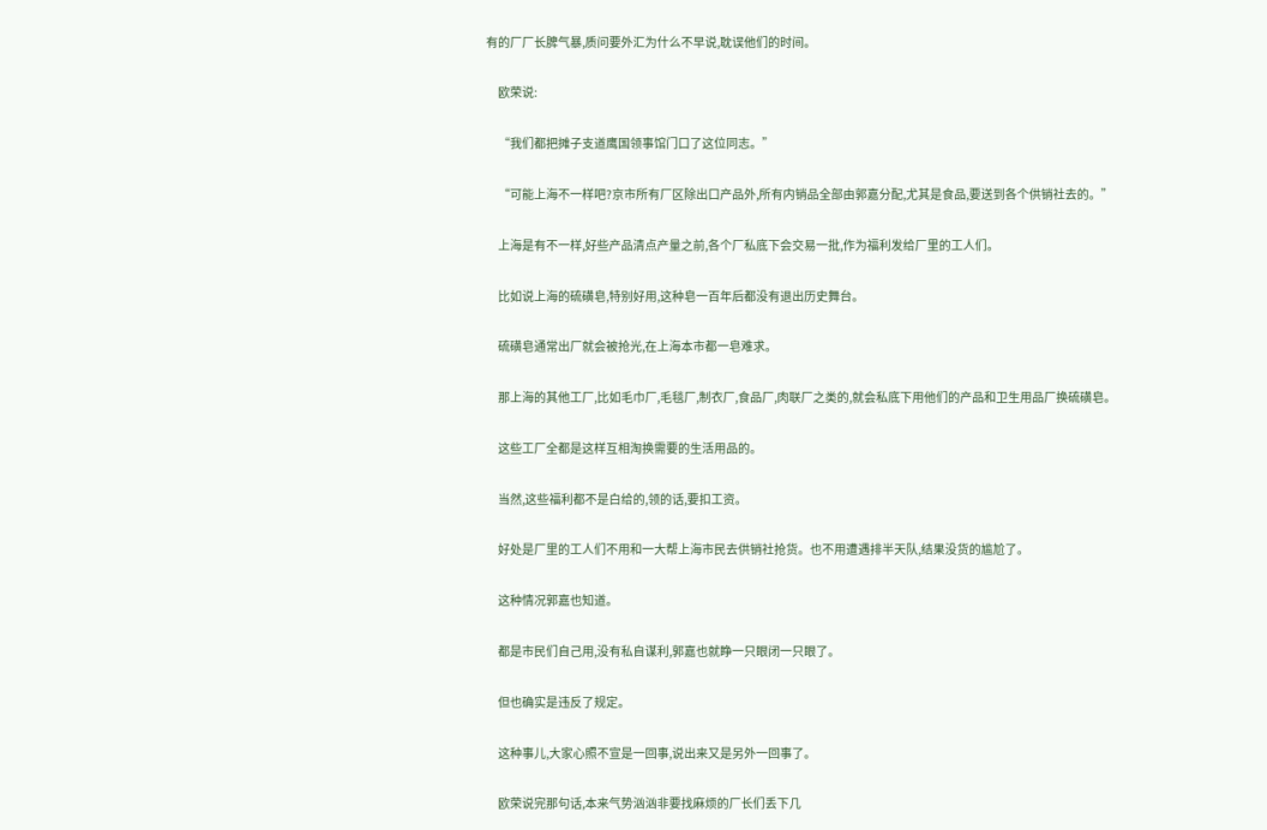有的厂厂长脾气暴,质问要外汇为什么不早说,耽误他们的时间。

    欧荣说:

    “我们都把摊子支道鹰国领事馆门口了这位同志。”

    “可能上海不一样吧?京市所有厂区除出口产品外,所有内销品全部由郭嘉分配,尤其是食品,要送到各个供销社去的。”

    上海是有不一样,好些产品清点产量之前,各个厂私底下会交易一批,作为福利发给厂里的工人们。

    比如说上海的硫磺皂,特别好用,这种皂一百年后都没有退出历史舞台。

    硫磺皂通常出厂就会被抢光,在上海本市都一皂难求。

    那上海的其他工厂,比如毛巾厂,毛毯厂,制衣厂,食品厂,肉联厂之类的,就会私底下用他们的产品和卫生用品厂换硫磺皂。

    这些工厂全都是这样互相淘换需要的生活用品的。

    当然,这些福利都不是白给的,领的话,要扣工资。

    好处是厂里的工人们不用和一大帮上海市民去供销社抢货。也不用遭遇排半天队,结果没货的尴尬了。

    这种情况郭嘉也知道。

    都是市民们自己用,没有私自谋利,郭嘉也就睁一只眼闭一只眼了。

    但也确实是违反了规定。

    这种事儿,大家心照不宣是一回事,说出来又是另外一回事了。

    欧荣说完那句话,本来气势汹汹非要找麻烦的厂长们丢下几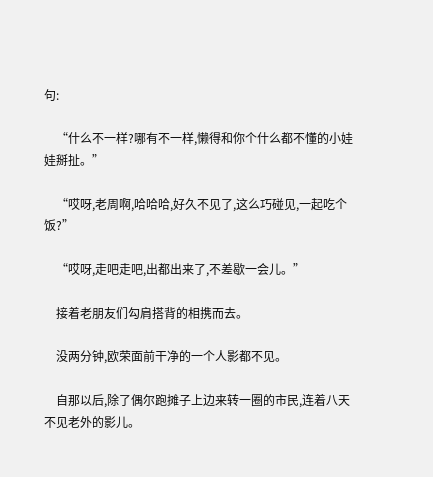句:

    “什么不一样?哪有不一样,懒得和你个什么都不懂的小娃娃掰扯。”

    “哎呀,老周啊,哈哈哈,好久不见了,这么巧碰见,一起吃个饭?”

    “哎呀,走吧走吧,出都出来了,不差歇一会儿。”

    接着老朋友们勾肩搭背的相携而去。

    没两分钟,欧荣面前干净的一个人影都不见。

    自那以后,除了偶尔跑摊子上边来转一圈的市民,连着八天不见老外的影儿。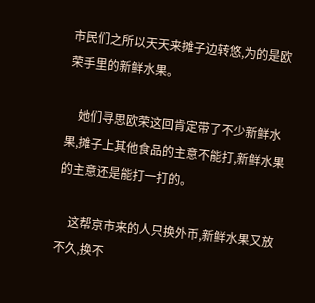市民们之所以天天来摊子边转悠,为的是欧荣手里的新鲜水果。

    她们寻思欧荣这回肯定带了不少新鲜水果,摊子上其他食品的主意不能打,新鲜水果的主意还是能打一打的。

    这帮京市来的人只换外币,新鲜水果又放不久,换不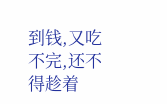到钱,又吃不完,还不得趁着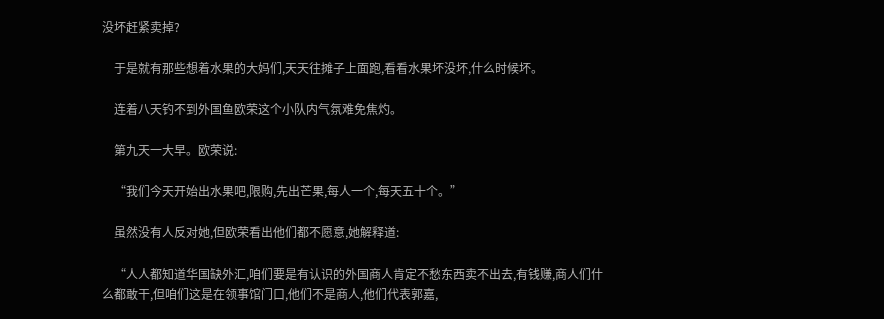没坏赶紧卖掉?

    于是就有那些想着水果的大妈们,天天往摊子上面跑,看看水果坏没坏,什么时候坏。

    连着八天钓不到外国鱼欧荣这个小队内气氛难免焦灼。

    第九天一大早。欧荣说:

    “我们今天开始出水果吧,限购,先出芒果,每人一个,每天五十个。”

    虽然没有人反对她,但欧荣看出他们都不愿意,她解释道:

    “人人都知道华国缺外汇,咱们要是有认识的外国商人肯定不愁东西卖不出去,有钱赚,商人们什么都敢干,但咱们这是在领事馆门口,他们不是商人,他们代表郭嘉,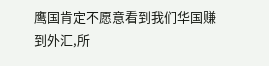鹰国肯定不愿意看到我们华国赚到外汇,所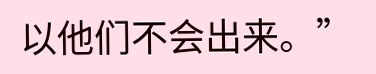以他们不会出来。”